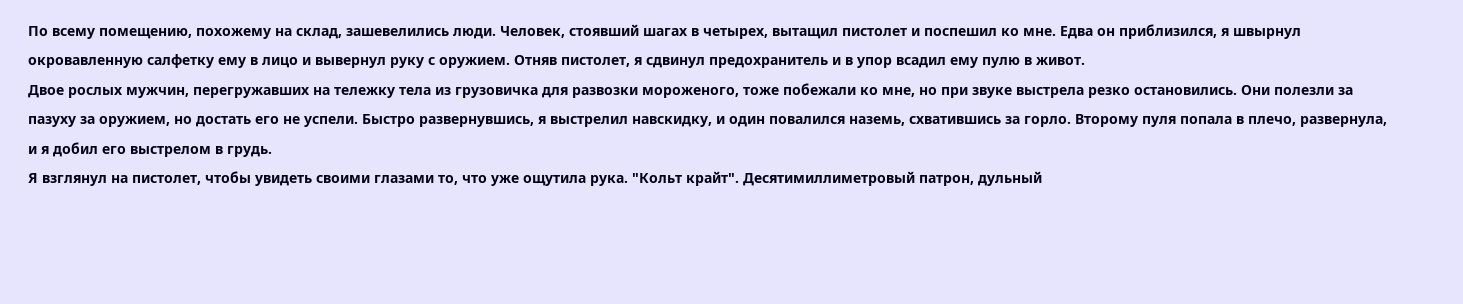По всему помещению, похожему на склад, зашевелились люди. Человек, стоявший шагах в четырех, вытащил пистолет и поспешил ко мне. Едва он приблизился, я швырнул окровавленную салфетку ему в лицо и вывернул руку с оружием. Отняв пистолет, я сдвинул предохранитель и в упор всадил ему пулю в живот.
Двое рослых мужчин, перегружавших на тележку тела из грузовичка для развозки мороженого, тоже побежали ко мне, но при звуке выстрела резко остановились. Они полезли за пазуху за оружием, но достать его не успели. Быстро развернувшись, я выстрелил навскидку, и один повалился наземь, схватившись за горло. Второму пуля попала в плечо, развернула, и я добил его выстрелом в грудь.
Я взглянул на пистолет, чтобы увидеть своими глазами то, что уже ощутила рука. "Кольт крайт". Десятимиллиметровый патрон, дульный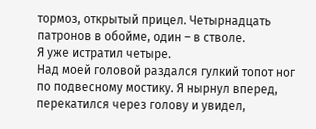тормоз, открытый прицел. Четырнадцать патронов в обойме, один – в стволе.
Я уже истратил четыре.
Над моей головой раздался гулкий топот ног по подвесному мостику. Я нырнул вперед, перекатился через голову и увидел,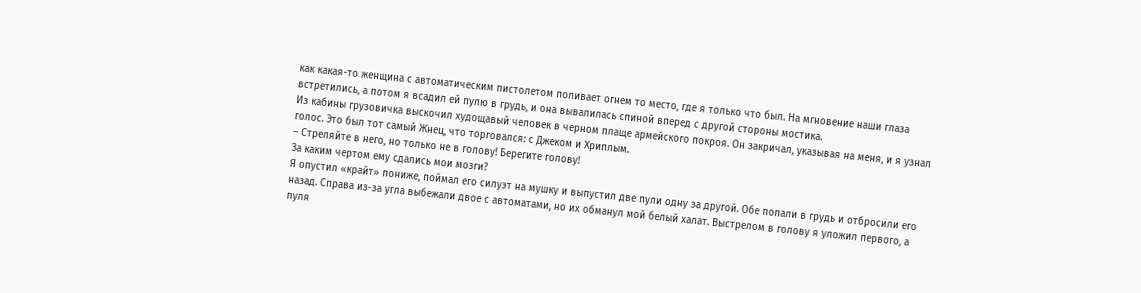как какая-то женщина с автоматическим пистолетом поливает огнем то место, где я только что был. На мгновение наши глаза встретились, а потом я всадил ей пулю в грудь, и она вывалилась спиной вперед с другой стороны мостика.
Из кабины грузовичка выскочил худощавый человек в черном плаще армейского покроя. Он закричал, указывая на меня, и я узнал голос. Это был тот самый Жнец, что торговался: с Джеком и Хриплым.
– Стреляйте в него, но только не в голову! Берегите голову!
За каким чертом ему сдались мои мозги?
Я опустил «крайт» пониже, поймал его силуэт на мушку и выпустил две пули одну за другой. Обе попали в грудь и отбросили его назад. Справа из-за угла выбежали двое с автоматами, но их обманул мой белый халат. Выстрелом в голову я уложил первого, а пуля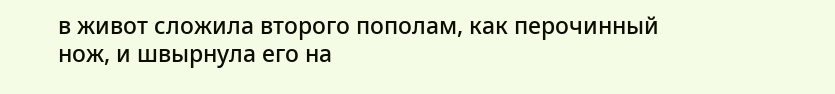в живот сложила второго пополам, как перочинный нож, и швырнула его на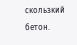скользкий бетон.